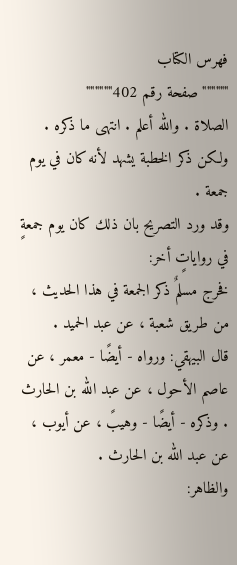فهرس الكتاب
""""""صفحة رقم 402""""""
الصلاة . والله أعلم . انتهى ما ذكره .
ولكن ذكر الخطبة يشهد لأنه كان في يوم جمعة .
وقد ورد التصريح بان ذلك كان يوم جمعةٍ في رواياتٍ أخر:
فخرج مسلمٌ ذكر الجمعة في هذا الحديث ، من طريق شعبة ، عن عبد الحميد .
قال البيهقي: ورواه - أيضًا - معمر ، عن عاصم الأحول ، عن عبد الله بن الحارث . وذكره - أيضًا - وهيبً ، عن أيوب ، عن عبد الله بن الحارث .
والظاهر: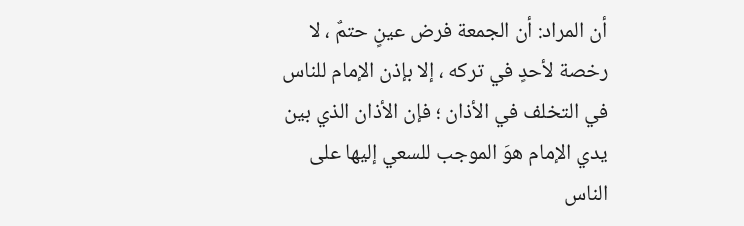أن المراد: أن الجمعة فرض عينٍ حتمٌ ، لا رخصة لأحدٍ في تركه ، إلا بإذن الإمام للناس في التخلف في الأذان ؛ فإن الأذان الذي بين يدي الإمام هوَ الموجب للسعي إليها على الناس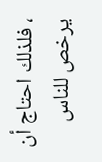، فلذلك احتاج أن يرخص للناس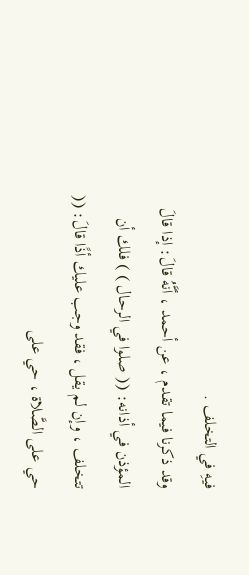فيهِ في التخلف .
وقد ذكرنا فيما تقدم ، عن أحمد ، أنَّهُ قالَ: إذا قالَ المؤذن في أذانه: (( صلوا في الرحال ) ) فلك أن تتخلف ، وإن لم يقل ، فقد وجب عليك أذًا قالَ: (( حي على الصَّلاة ، حي على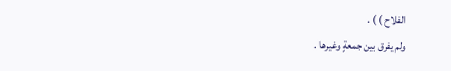الفلاح ) ) .
ولم يفرق بين جمعةٍ وغيرها .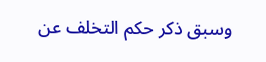وسبق ذكر حكم التخلف عن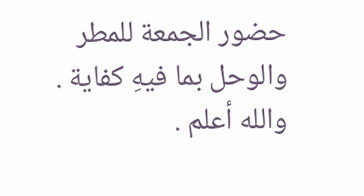حضور الجمعة للمطر والوحل بما فيهِ كفاية . والله أعلم .